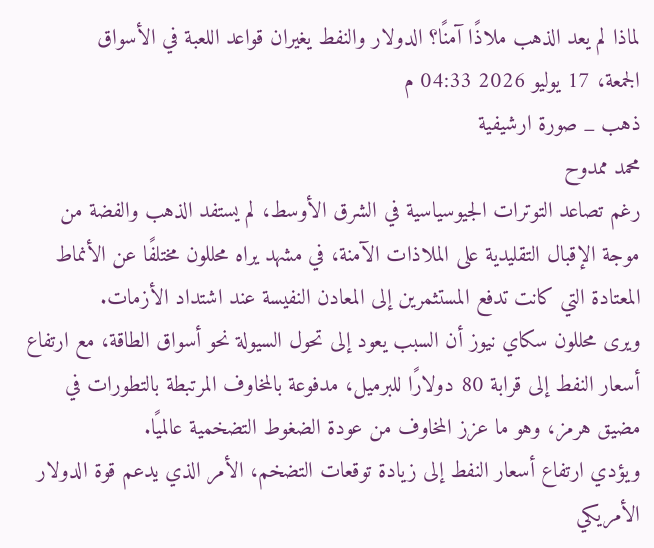لماذا لم يعد الذهب ملاذًا آمنًا؟ الدولار والنفط يغيران قواعد اللعبة في الأسواق
الجمعة، 17 يوليو 2026 04:33 م
ذهب _ صورة ارشيفية
محمد ممدوح
رغم تصاعد التوترات الجيوسياسية في الشرق الأوسط، لم يستفد الذهب والفضة من موجة الإقبال التقليدية على الملاذات الآمنة، في مشهد يراه محللون مختلفًا عن الأنماط المعتادة التي كانت تدفع المستثمرين إلى المعادن النفيسة عند اشتداد الأزمات.
ويرى محللون سكاي نيوز أن السبب يعود إلى تحول السيولة نحو أسواق الطاقة، مع ارتفاع أسعار النفط إلى قرابة 80 دولارًا للبرميل، مدفوعة بالمخاوف المرتبطة بالتطورات في مضيق هرمز، وهو ما عزز المخاوف من عودة الضغوط التضخمية عالميًا.
ويؤدي ارتفاع أسعار النفط إلى زيادة توقعات التضخم، الأمر الذي يدعم قوة الدولار الأمريكي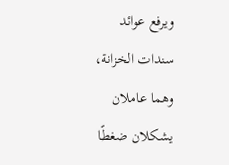ويرفع عوائد سندات الخزانة، وهما عاملان يشكلان ضغطًا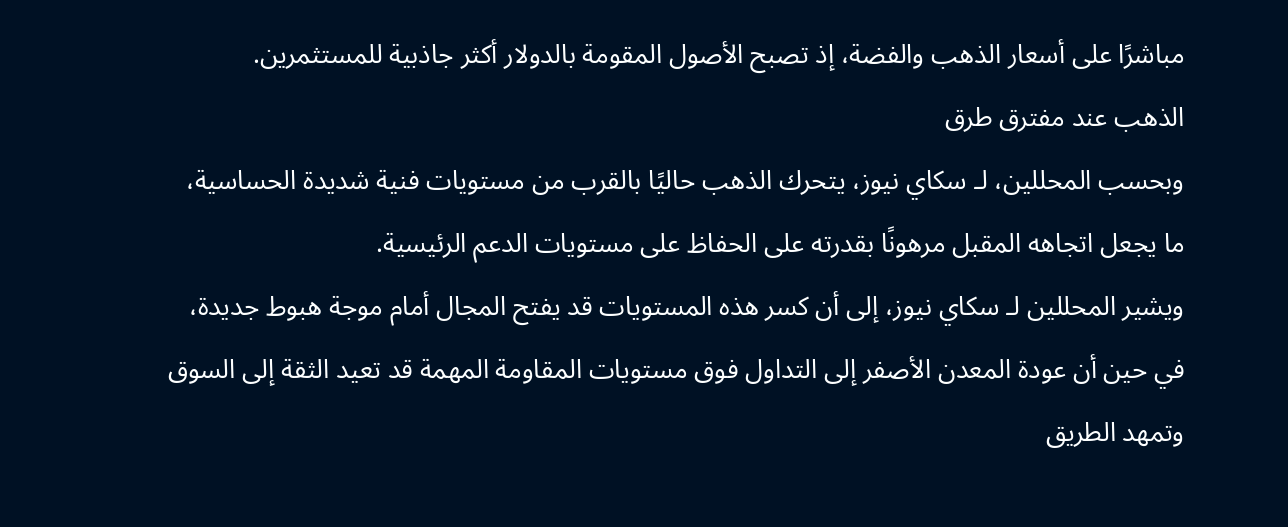مباشرًا على أسعار الذهب والفضة، إذ تصبح الأصول المقومة بالدولار أكثر جاذبية للمستثمرين.
الذهب عند مفترق طرق
وبحسب المحللين، لـ سكاي نيوز، يتحرك الذهب حاليًا بالقرب من مستويات فنية شديدة الحساسية، ما يجعل اتجاهه المقبل مرهونًا بقدرته على الحفاظ على مستويات الدعم الرئيسية.
ويشير المحللين لـ سكاي نيوز، إلى أن كسر هذه المستويات قد يفتح المجال أمام موجة هبوط جديدة، في حين أن عودة المعدن الأصفر إلى التداول فوق مستويات المقاومة المهمة قد تعيد الثقة إلى السوق وتمهد الطريق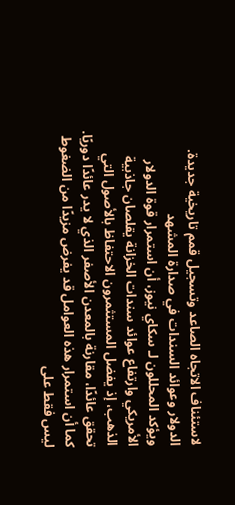لاستئناف الاتجاه الصاعد وتسجيل قمم تاريخية جديدة.
الدولار وعوائد السندات في صدارة المشهد
ويؤكد المحللون لـ سكاي نيوز، أن استمرار قوة الدولار الأمريكي وارتفاع عوائد سندات الخزانة يقلصان جاذبية الذهب، إذ يفضل المستثمرون الاحتفاظ بالأصول التي تحقق عائدًا، مقارنة بالمعدن الأصفر الذي لا يدر عائدًا دوريًا.
كما أن استمرار هذه العوامل قد يفرض مزيدًا من الضغوط ليس فقط على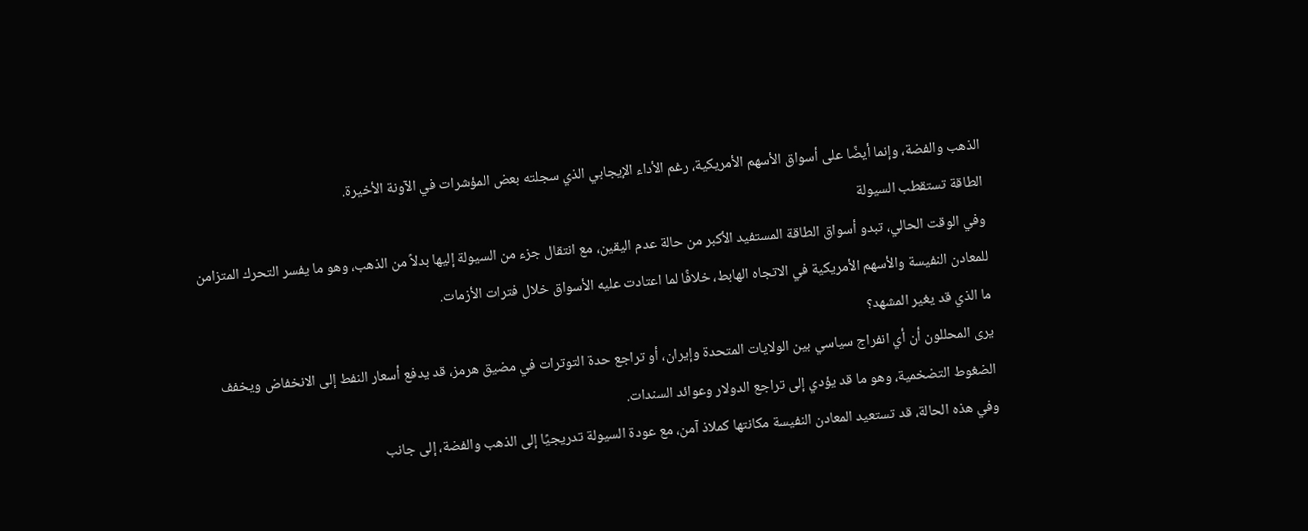الذهب والفضة، وإنما أيضًا على أسواق الأسهم الأمريكية، رغم الأداء الإيجابي الذي سجلته بعض المؤشرات في الآونة الأخيرة.
الطاقة تستقطب السيولة
وفي الوقت الحالي، تبدو أسواق الطاقة المستفيد الأكبر من حالة عدم اليقين، مع انتقال جزء من السيولة إليها بدلاً من الذهب، وهو ما يفسر التحرك المتزامن للمعادن النفيسة والأسهم الأمريكية في الاتجاه الهابط، خلافًا لما اعتادت عليه الأسواق خلال فترات الأزمات.
ما الذي قد يغير المشهد؟
يرى المحللون أن أي انفراج سياسي بين الولايات المتحدة وإيران، أو تراجع حدة التوترات في مضيق هرمز، قد يدفع أسعار النفط إلى الانخفاض ويخفف الضغوط التضخمية، وهو ما قد يؤدي إلى تراجع الدولار وعوائد السندات.
وفي هذه الحالة، قد تستعيد المعادن النفيسة مكانتها كملاذ آمن، مع عودة السيولة تدريجيًا إلى الذهب والفضة، إلى جانب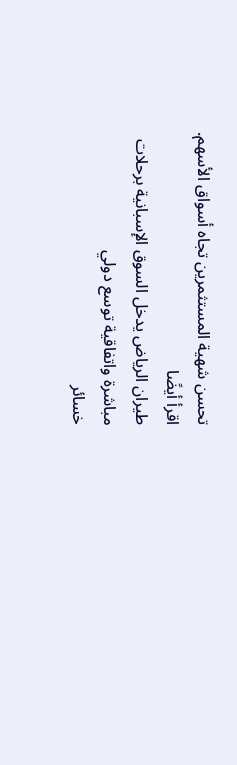تحسن شهية المستثمرين تجاه أسواق الأسهم.
اقرأ أيضًا
طيران الرياض يدخل السوق الإسبانية برحلات مباشرة واتفاقية توسع دولي
خسائر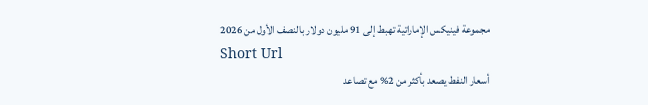مجموعة فينيكس الإماراتية تهبط إلى 91 مليون دولار بالنصف الأول من 2026
Short Url
أسعار النفط يصعد بأكثر من 2% مع تصاعد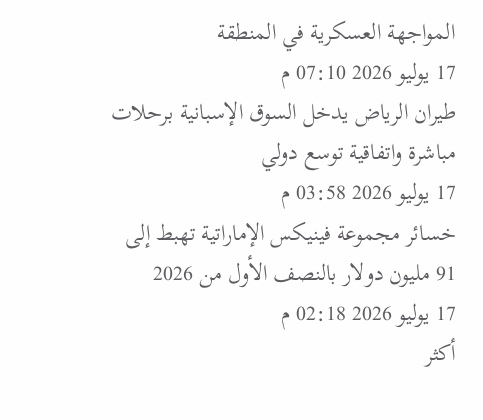المواجهة العسكرية في المنطقة
17 يوليو 2026 07:10 م
طيران الرياض يدخل السوق الإسبانية برحلات مباشرة واتفاقية توسع دولي
17 يوليو 2026 03:58 م
خسائر مجموعة فينيكس الإماراتية تهبط إلى 91 مليون دولار بالنصف الأول من 2026
17 يوليو 2026 02:18 م
أكثر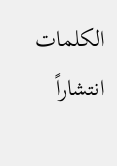الكلمات انتشاراً